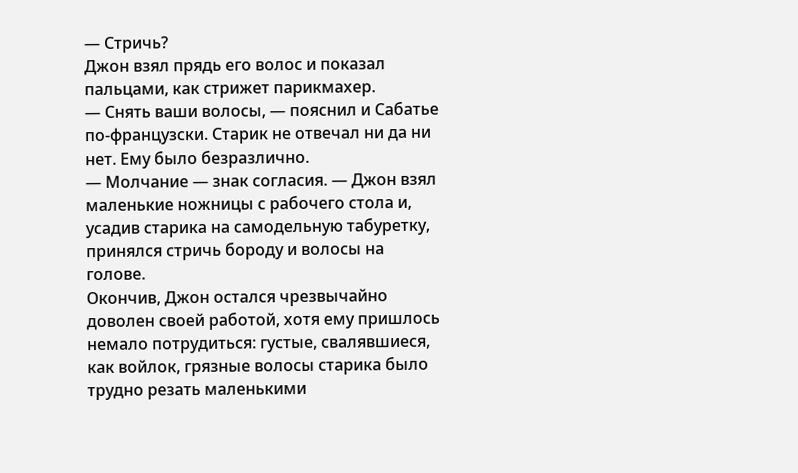— Стричь?
Джон взял прядь его волос и показал пальцами, как стрижет парикмахер.
— Снять ваши волосы, — пояснил и Сабатье по-французски. Старик не отвечал ни да ни нет. Ему было безразлично.
— Молчание — знак согласия. — Джон взял маленькие ножницы с рабочего стола и, усадив старика на самодельную табуретку, принялся стричь бороду и волосы на голове.
Окончив, Джон остался чрезвычайно доволен своей работой, хотя ему пришлось немало потрудиться: густые, свалявшиеся, как войлок, грязные волосы старика было трудно резать маленькими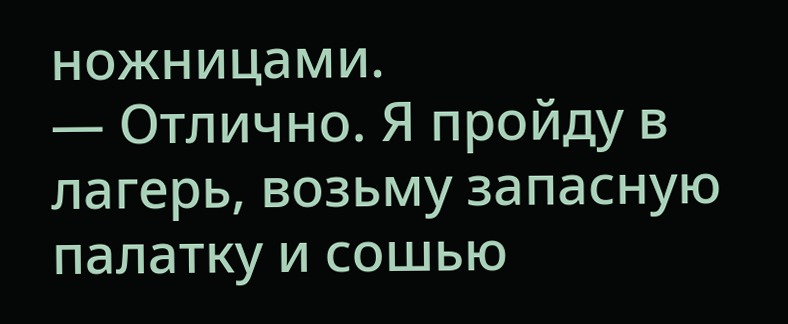ножницами.
— Отлично. Я пройду в лагерь, возьму запасную палатку и сошью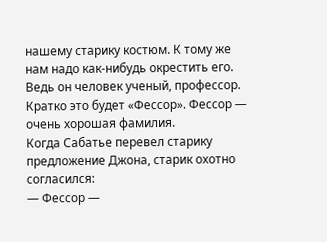нашему старику костюм. К тому же нам надо как-нибудь окрестить его. Ведь он человек ученый, профессор. Кратко это будет «Фессор». Фессор — очень хорошая фамилия.
Когда Сабатье перевел старику предложение Джона, старик охотно согласился:
— Фессор —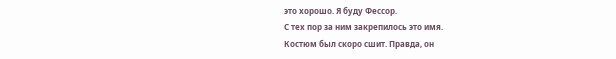это хорошо. Я буду Фессор.
С тех пор за ним закрепилось это имя.
Костюм был скоро сшит. Правда, он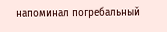напоминал погребальный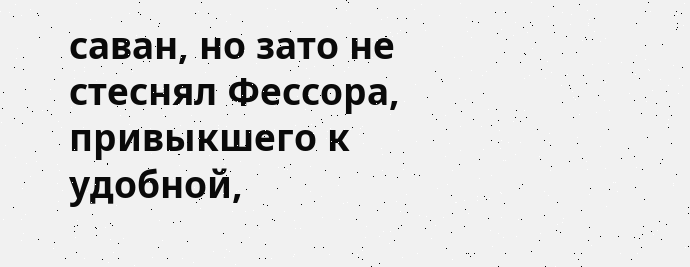саван, но зато не стеснял Фессора, привыкшего к удобной,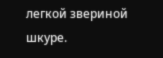легкой звериной шкуре.